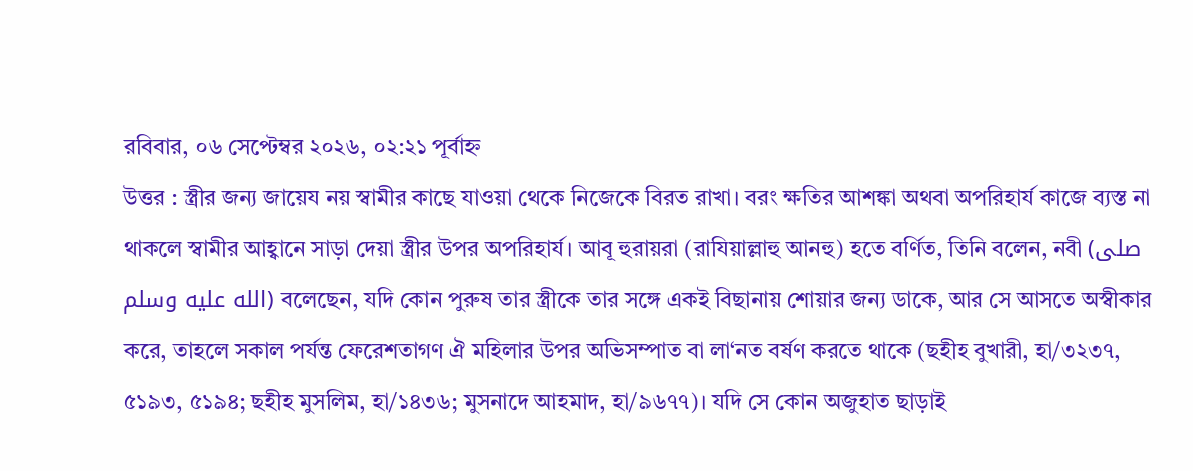রবিবার, ০৬ সেপ্টেম্বর ২০২৬, ০২:২১ পূর্বাহ্ন
উত্তর : স্ত্রীর জন্য জায়েয নয় স্বামীর কাছে যাওয়া থেকে নিজেকে বিরত রাখা। বরং ক্ষতির আশঙ্কা অথবা অপরিহার্য কাজে ব্যস্ত না থাকলে স্বামীর আহ্বানে সাড়া দেয়া স্ত্রীর উপর অপরিহার্য। আবূ হুরায়রা (রাযিয়াল্লাহু আনহু) হতে বর্ণিত, তিনি বলেন, নবী (صلى الله عليه وسلم) বলেছেন, যদি কোন পুরুষ তার স্ত্রীকে তার সঙ্গে একই বিছানায় শোয়ার জন্য ডাকে, আর সে আসতে অস্বীকার করে, তাহলে সকাল পর্যন্ত ফেরেশতাগণ ঐ মহিলার উপর অভিসম্পাত বা লা‘নত বর্ষণ করতে থাকে (ছহীহ বুখারী, হা/৩২৩৭, ৫১৯৩, ৫১৯৪; ছহীহ মুসলিম, হা/১৪৩৬; মুসনাদে আহমাদ, হা/৯৬৭৭)। যদি সে কোন অজুহাত ছাড়াই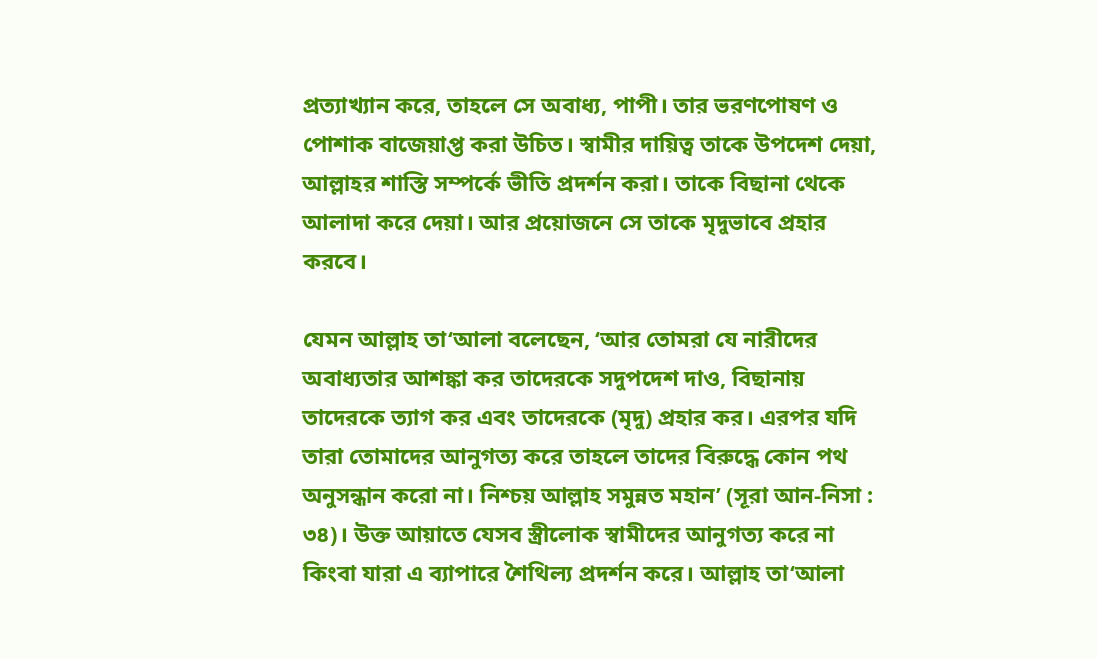প্রত্যাখ্যান করে, তাহলে সে অবাধ্য, পাপী। তার ভরণপোষণ ও পোশাক বাজেয়াপ্ত করা উচিত। স্বামীর দায়িত্ব তাকে উপদেশ দেয়া, আল্লাহর শাস্তি সম্পর্কে ভীতি প্রদর্শন করা। তাকে বিছানা থেকে আলাদা করে দেয়া। আর প্রয়োজনে সে তাকে মৃদুভাবে প্রহার করবে।

যেমন আল্লাহ তা‘আলা বলেছেন, ‘আর তোমরা যে নারীদের অবাধ্যতার আশঙ্কা কর তাদেরকে সদুপদেশ দাও, বিছানায় তাদেরকে ত্যাগ কর এবং তাদেরকে (মৃদু) প্রহার কর। এরপর যদি তারা তোমাদের আনুগত্য করে তাহলে তাদের বিরুদ্ধে কোন পথ অনুসন্ধান করো না। নিশ্চয় আল্লাহ সমুন্নত মহান’ (সূরা আন-নিসা : ৩৪)। উক্ত আয়াতে যেসব স্ত্রীলোক স্বামীদের আনুগত্য করে না কিংবা যারা এ ব্যাপারে শৈথিল্য প্রদর্শন করে। আল্লাহ তা‘আলা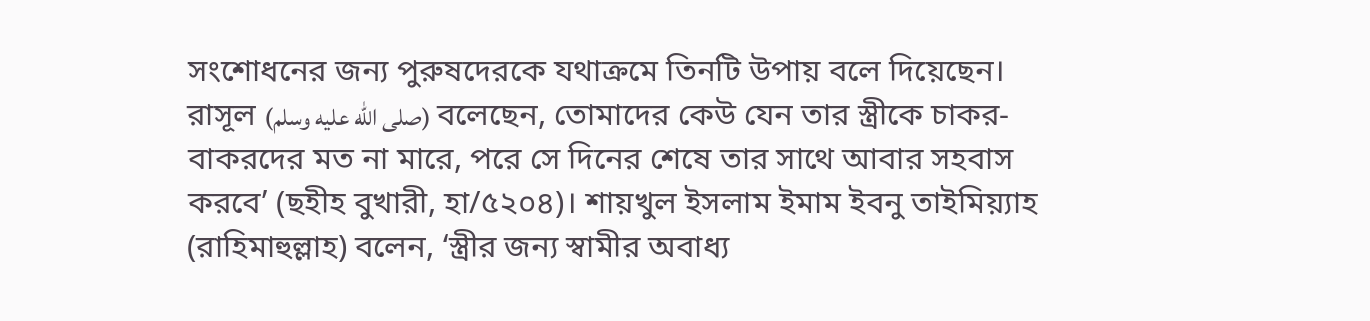সংশোধনের জন্য পুরুষদেরকে যথাক্রমে তিনটি উপায় বলে দিয়েছেন। রাসূল (صلى الله عليه وسلم) বলেছেন, তোমাদের কেউ যেন তার স্ত্রীকে চাকর-বাকরদের মত না মারে, পরে সে দিনের শেষে তার সাথে আবার সহবাস করবে’ (ছহীহ বুখারী, হা/৫২০৪)। শায়খুল ইসলাম ইমাম ইবনু তাইমিয়্যাহ (রাহিমাহুল্লাহ) বলেন, ‘স্ত্রীর জন্য স্বামীর অবাধ্য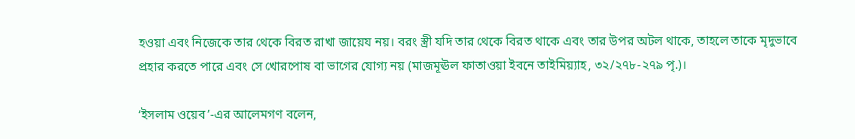হওয়া এবং নিজেকে তার থেকে বিরত রাখা জায়েয নয়। বরং স্ত্রী যদি তার থেকে বিরত থাকে এবং তার উপর অটল থাকে, তাহলে তাকে মৃদুভাবে প্রহার করতে পারে এবং সে খোরপোষ বা ভাগের যোগ্য নয় (মাজমূঊল ফাতাওয়া ইবনে তাইমিয়্যাহ, ৩২/২৭৮-২৭৯ পৃ.)।

‘ইসলাম ওয়েব’-এর আলেমগণ বলেন,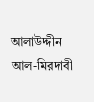আলাউদ্দীন আল-মিরদাবী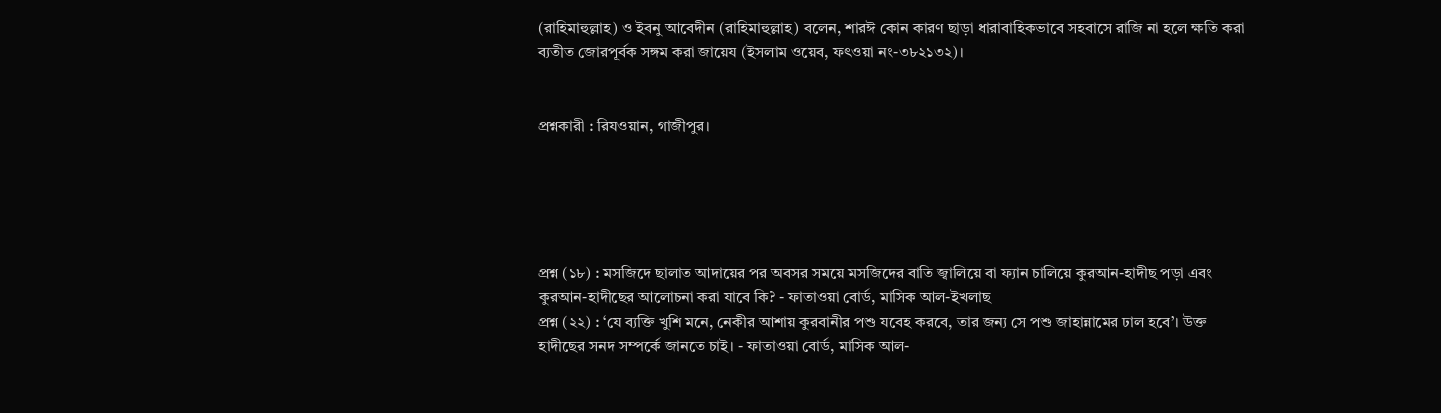(রাহিমাহুল্লাহ) ও ইবনু আবেদীন (রাহিমাহুল্লাহ) বলেন, শারঈ কোন কারণ ছাড়া ধারাবাহিকভাবে সহবাসে রাজি না হলে ক্ষতি করা ব্যতীত জোরপূর্বক সঙ্গম করা জায়েয (ইসলাম ওয়েব, ফৎওয়া নং-৩৮২১৩২)।


প্রশ্নকারী : রিযওয়ান, গাজীপুর।





প্রশ্ন (১৮) : মসজিদে ছালাত আদায়ের পর অবসর সময়ে মসজিদের বাতি জ্বালিয়ে বা ফ্যান চালিয়ে কুরআন-হাদীছ পড়া এবং কুরআন-হাদীছের আলোচনা করা যাবে কি? - ফাতাওয়া বোর্ড, মাসিক আল-ইখলাছ
প্রশ্ন (২২) : ‘যে ব্যক্তি খুশি মনে, নেকীর আশায় কুরবানীর পশু যবেহ করবে, তার জন্য সে পশু জাহান্নামের ঢাল হবে’। উক্ত হাদীছের সনদ সম্পর্কে জানতে চাই। - ফাতাওয়া বোর্ড, মাসিক আল-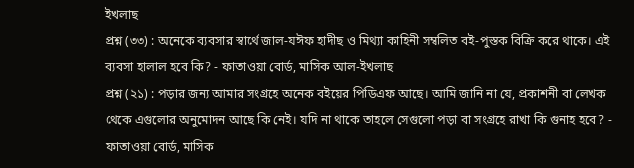ইখলাছ
প্রশ্ন (৩৩) : অনেকে ব্যবসার স্বার্থে জাল-যঈফ হাদীছ ও মিথ্যা কাহিনী সম্বলিত বই-পুস্তক বিক্রি করে থাকে। এই ব্যবসা হালাল হবে কি? - ফাতাওয়া বোর্ড, মাসিক আল-ইখলাছ
প্রশ্ন (২১) : পড়ার জন্য আমার সংগ্রহে অনেক বইয়ের পিডিএফ আছে। আমি জানি না যে, প্রকাশনী বা লেখক থেকে এগুলোর অনুমোদন আছে কি নেই। যদি না থাকে তাহলে সেগুলো পড়া বা সংগ্রহে রাখা কি গুনাহ হবে? - ফাতাওয়া বোর্ড, মাসিক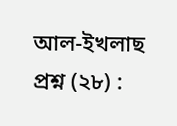আল-ইখলাছ
প্রশ্ন (২৮) :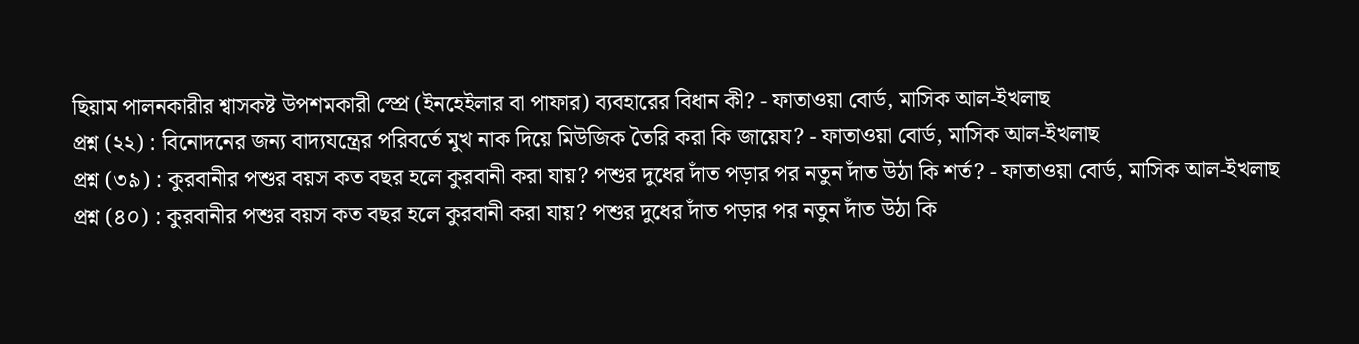ছিয়াম পালনকারীর শ্বাসকষ্ট উপশমকারী স্প্রে (ইনহেইলার বা পাফার) ব্যবহারের বিধান কী? - ফাতাওয়া বোর্ড, মাসিক আল-ইখলাছ
প্রশ্ন (২২) : বিনোদনের জন্য বাদ্যযন্ত্রের পরিবর্তে মুখ নাক দিয়ে মিউজিক তৈরি করা কি জায়েয? - ফাতাওয়া বোর্ড, মাসিক আল-ইখলাছ
প্রশ্ন (৩৯) : কুরবানীর পশুর বয়স কত বছর হলে কুরবানী করা যায়? পশুর দুধের দাঁত পড়ার পর নতুন দাঁত উঠা কি শর্ত? - ফাতাওয়া বোর্ড, মাসিক আল-ইখলাছ
প্রশ্ন (৪০) : কুরবানীর পশুর বয়স কত বছর হলে কুরবানী করা যায়? পশুর দুধের দাঁত পড়ার পর নতুন দাঁত উঠা কি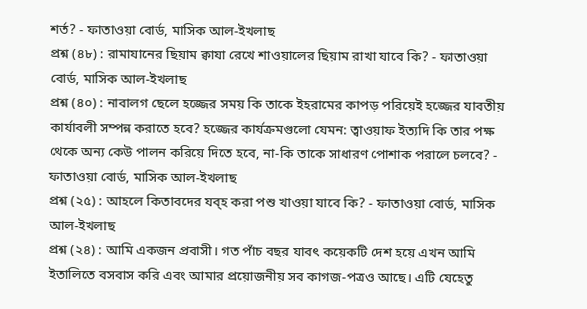শর্ত? - ফাতাওয়া বোর্ড, মাসিক আল-ইখলাছ
প্রশ্ন (৪৮) : রামাযানের ছিয়াম ক্বাযা রেখে শাওয়ালের ছিয়াম রাখা যাবে কি? - ফাতাওয়া বোর্ড, মাসিক আল-ইখলাছ
প্রশ্ন (৪০) : নাবালগ ছেলে হজ্জের সময় কি তাকে ইহরামের কাপড় পরিয়েই হজ্জের যাবতীয় কার্যাবলী সম্পন্ন করাতে হবে? হজ্জের কার্যক্রমগুলো যেমন: ত্বাওয়াফ ইত্যদি কি তার পক্ষ থেকে অন্য কেউ পালন করিয়ে দিতে হবে, না-কি তাকে সাধারণ পোশাক পরালে চলবে? - ফাতাওয়া বোর্ড, মাসিক আল-ইখলাছ
প্রশ্ন (২৫) : আহলে কিতাবদের যব্হ করা পশু খাওয়া যাবে কি? - ফাতাওয়া বোর্ড, মাসিক আল-ইখলাছ
প্রশ্ন (২৪) : আমি একজন প্রবাসী। গত পাঁচ বছর যাবৎ কয়েকটি দেশ হয়ে এখন আমি ইতালিতে বসবাস করি এবং আমার প্রয়োজনীয় সব কাগজ-পত্রও আছে। এটি যেহেতু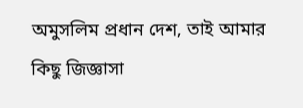অমুসলিম প্রধান দেশ, তাই আমার কিছু জিজ্ঞাসা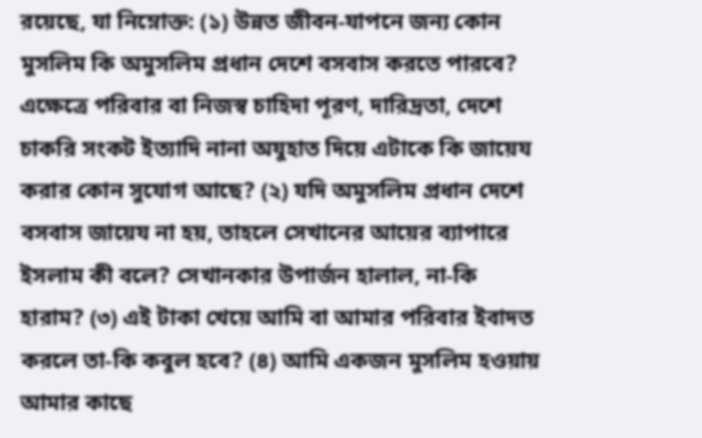রয়েছে, যা নিম্নোক্ত: (১) উন্নত জীবন-যাপনে জন্য কোন মুসলিম কি অমুসলিম প্রধান দেশে বসবাস করতে পারবে? এক্ষেত্রে পরিবার বা নিজস্ব চাহিদা পূরণ, দারিদ্রতা, দেশে চাকরি সংকট ইত্যাদি নানা অযুহাত দিয়ে এটাকে কি জায়েয করার কোন সুযোগ আছে? (২) যদি অমুসলিম প্রধান দেশে বসবাস জায়েয না হয়, তাহলে সেখানের আয়ের ব্যাপারে ইসলাম কী বলে? সেখানকার উপার্জন হালাল, না-কি হারাম? (৩) এই টাকা খেয়ে আমি বা আমার পরিবার ইবাদত করলে তা-কি কবুল হবে? (৪) আমি একজন মুসলিম হওয়ায় আমার কাছে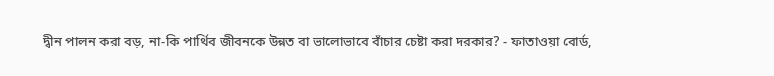দ্বীন পালন করা বড়, না-কি পার্থিব জীবনকে উন্নত বা ভালোভাবে বাঁচার চেষ্টা করা দরকার? - ফাতাওয়া বোর্ড,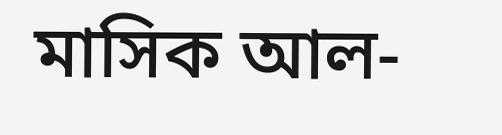মাসিক আল-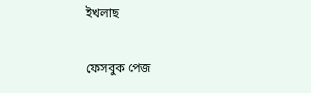ইখলাছ

ফেসবুক পেজ